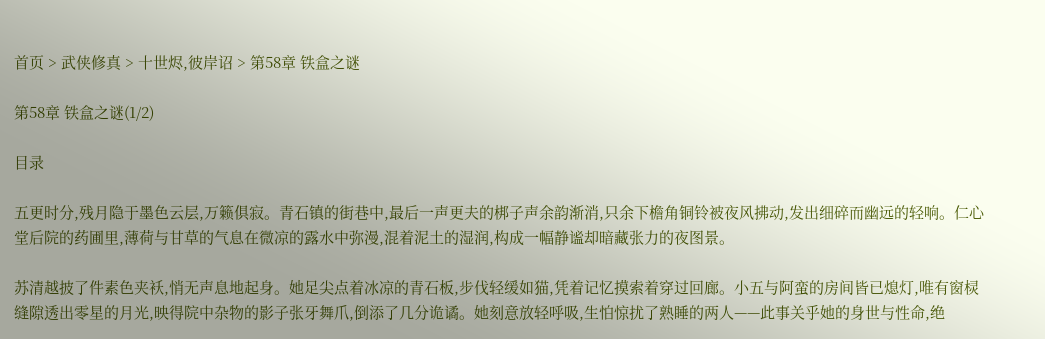首页 > 武侠修真 > 十世烬,彼岸诏 > 第58章 铁盒之谜

第58章 铁盒之谜(1/2)

目录

五更时分,残月隐于墨色云层,万籁俱寂。青石镇的街巷中,最后一声更夫的梆子声余韵渐消,只余下檐角铜铃被夜风拂动,发出细碎而幽远的轻响。仁心堂后院的药圃里,薄荷与甘草的气息在微凉的露水中弥漫,混着泥土的湿润,构成一幅静谧却暗藏张力的夜图景。

苏清越披了件素色夹袄,悄无声息地起身。她足尖点着冰凉的青石板,步伐轻缓如猫,凭着记忆摸索着穿过回廊。小五与阿蛮的房间皆已熄灯,唯有窗棂缝隙透出零星的月光,映得院中杂物的影子张牙舞爪,倒添了几分诡谲。她刻意放轻呼吸,生怕惊扰了熟睡的两人——此事关乎她的身世与性命,绝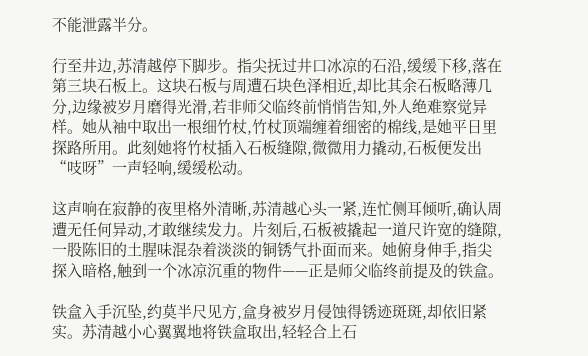不能泄露半分。

行至井边,苏清越停下脚步。指尖抚过井口冰凉的石沿,缓缓下移,落在第三块石板上。这块石板与周遭石块色泽相近,却比其余石板略薄几分,边缘被岁月磨得光滑,若非师父临终前悄悄告知,外人绝难察觉异样。她从袖中取出一根细竹杖,竹杖顶端缠着细密的棉线,是她平日里探路所用。此刻她将竹杖插入石板缝隙,微微用力撬动,石板便发出“吱呀”一声轻响,缓缓松动。

这声响在寂静的夜里格外清晰,苏清越心头一紧,连忙侧耳倾听,确认周遭无任何异动,才敢继续发力。片刻后,石板被撬起一道尺许宽的缝隙,一股陈旧的土腥味混杂着淡淡的铜锈气扑面而来。她俯身伸手,指尖探入暗格,触到一个冰凉沉重的物件——正是师父临终前提及的铁盒。

铁盒入手沉坠,约莫半尺见方,盒身被岁月侵蚀得锈迹斑斑,却依旧紧实。苏清越小心翼翼地将铁盒取出,轻轻合上石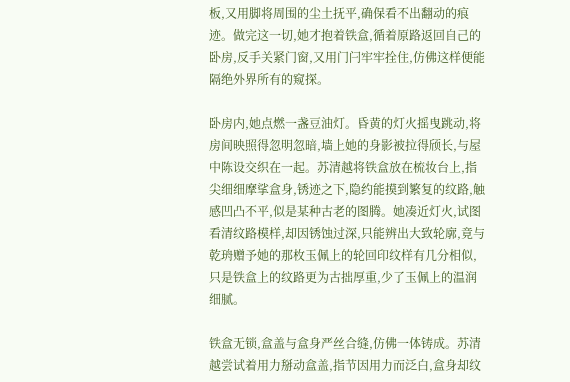板,又用脚将周围的尘土抚平,确保看不出翻动的痕迹。做完这一切,她才抱着铁盒,循着原路返回自己的卧房,反手关紧门窗,又用门闩牢牢拴住,仿佛这样便能隔绝外界所有的窥探。

卧房内,她点燃一盏豆油灯。昏黄的灯火摇曳跳动,将房间映照得忽明忽暗,墙上她的身影被拉得颀长,与屋中陈设交织在一起。苏清越将铁盒放在梳妆台上,指尖细细摩挲盒身,锈迹之下,隐约能摸到繁复的纹路,触感凹凸不平,似是某种古老的图腾。她凑近灯火,试图看清纹路模样,却因锈蚀过深,只能辨出大致轮廓,竟与乾珘赠予她的那枚玉佩上的轮回印纹样有几分相似,只是铁盒上的纹路更为古拙厚重,少了玉佩上的温润细腻。

铁盒无锁,盒盖与盒身严丝合缝,仿佛一体铸成。苏清越尝试着用力掰动盒盖,指节因用力而泛白,盒身却纹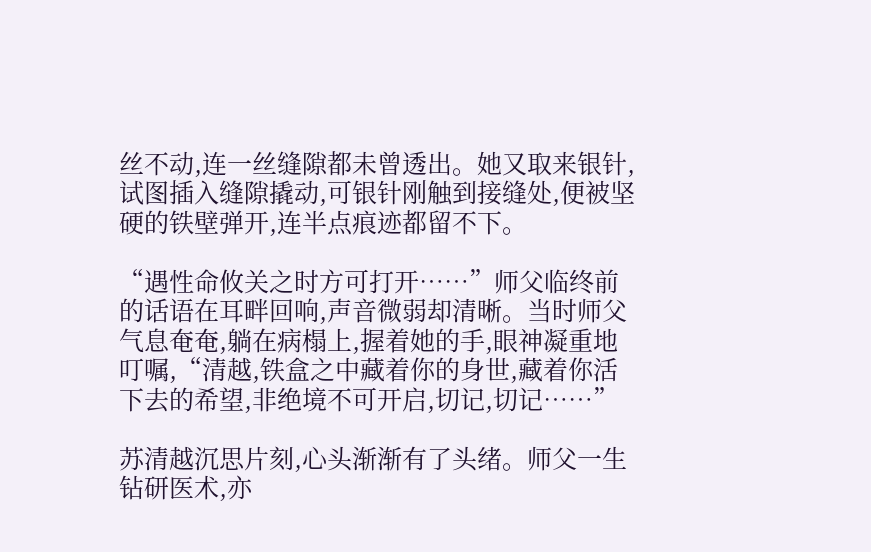丝不动,连一丝缝隙都未曾透出。她又取来银针,试图插入缝隙撬动,可银针刚触到接缝处,便被坚硬的铁壁弹开,连半点痕迹都留不下。

“遇性命攸关之时方可打开……”师父临终前的话语在耳畔回响,声音微弱却清晰。当时师父气息奄奄,躺在病榻上,握着她的手,眼神凝重地叮嘱,“清越,铁盒之中藏着你的身世,藏着你活下去的希望,非绝境不可开启,切记,切记……”

苏清越沉思片刻,心头渐渐有了头绪。师父一生钻研医术,亦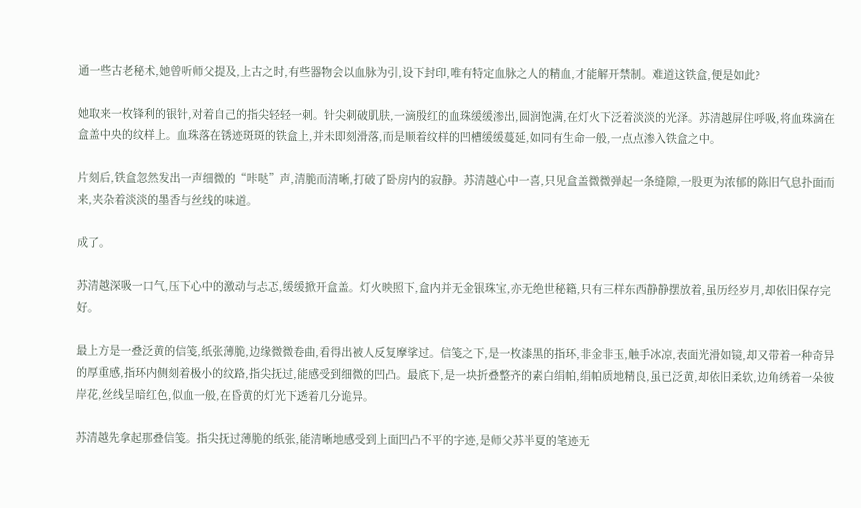通一些古老秘术,她曾听师父提及,上古之时,有些器物会以血脉为引,设下封印,唯有特定血脉之人的精血,才能解开禁制。难道这铁盒,便是如此?

她取来一枚锋利的银针,对着自己的指尖轻轻一刺。针尖刺破肌肤,一滴殷红的血珠缓缓渗出,圆润饱满,在灯火下泛着淡淡的光泽。苏清越屏住呼吸,将血珠滴在盒盖中央的纹样上。血珠落在锈迹斑斑的铁盒上,并未即刻滑落,而是顺着纹样的凹槽缓缓蔓延,如同有生命一般,一点点渗入铁盒之中。

片刻后,铁盒忽然发出一声细微的“咔哒”声,清脆而清晰,打破了卧房内的寂静。苏清越心中一喜,只见盒盖微微弹起一条缝隙,一股更为浓郁的陈旧气息扑面而来,夹杂着淡淡的墨香与丝线的味道。

成了。

苏清越深吸一口气,压下心中的激动与忐忑,缓缓掀开盒盖。灯火映照下,盒内并无金银珠宝,亦无绝世秘籍,只有三样东西静静摆放着,虽历经岁月,却依旧保存完好。

最上方是一叠泛黄的信笺,纸张薄脆,边缘微微卷曲,看得出被人反复摩挲过。信笺之下,是一枚漆黑的指环,非金非玉,触手冰凉,表面光滑如镜,却又带着一种奇异的厚重感,指环内侧刻着极小的纹路,指尖抚过,能感受到细微的凹凸。最底下,是一块折叠整齐的素白绢帕,绢帕质地精良,虽已泛黄,却依旧柔软,边角绣着一朵彼岸花,丝线呈暗红色,似血一般,在昏黄的灯光下透着几分诡异。

苏清越先拿起那叠信笺。指尖抚过薄脆的纸张,能清晰地感受到上面凹凸不平的字迹,是师父苏半夏的笔迹无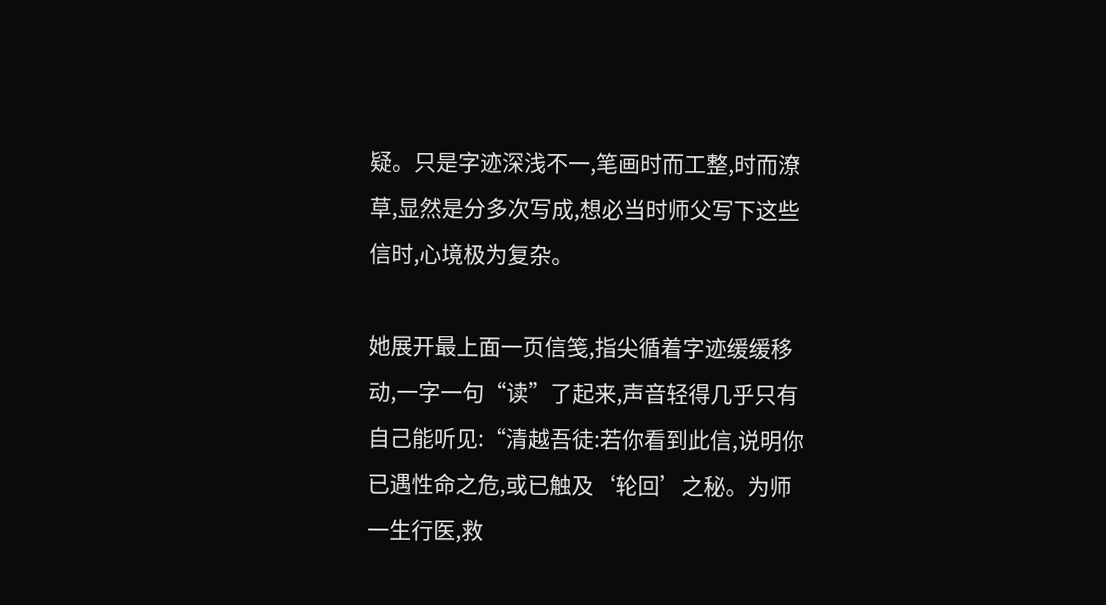疑。只是字迹深浅不一,笔画时而工整,时而潦草,显然是分多次写成,想必当时师父写下这些信时,心境极为复杂。

她展开最上面一页信笺,指尖循着字迹缓缓移动,一字一句“读”了起来,声音轻得几乎只有自己能听见:“清越吾徒:若你看到此信,说明你已遇性命之危,或已触及‘轮回’之秘。为师一生行医,救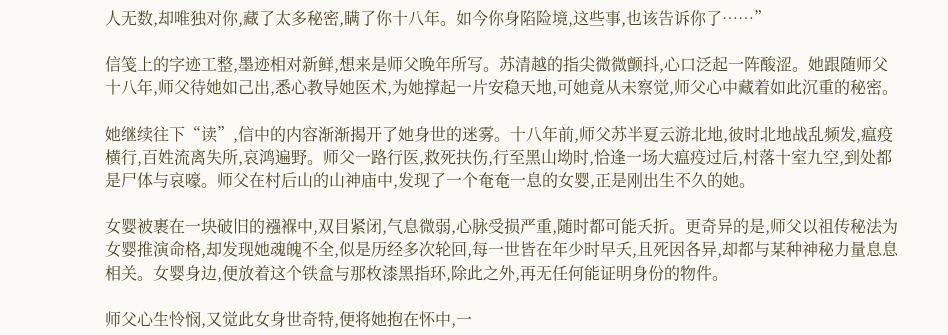人无数,却唯独对你,藏了太多秘密,瞒了你十八年。如今你身陷险境,这些事,也该告诉你了……”

信笺上的字迹工整,墨迹相对新鲜,想来是师父晚年所写。苏清越的指尖微微颤抖,心口泛起一阵酸涩。她跟随师父十八年,师父待她如己出,悉心教导她医术,为她撑起一片安稳天地,可她竟从未察觉,师父心中藏着如此沉重的秘密。

她继续往下“读”,信中的内容渐渐揭开了她身世的迷雾。十八年前,师父苏半夏云游北地,彼时北地战乱频发,瘟疫横行,百姓流离失所,哀鸿遍野。师父一路行医,救死扶伤,行至黑山坳时,恰逢一场大瘟疫过后,村落十室九空,到处都是尸体与哀嚎。师父在村后山的山神庙中,发现了一个奄奄一息的女婴,正是刚出生不久的她。

女婴被裹在一块破旧的襁褓中,双目紧闭,气息微弱,心脉受损严重,随时都可能夭折。更奇异的是,师父以祖传秘法为女婴推演命格,却发现她魂魄不全,似是历经多次轮回,每一世皆在年少时早夭,且死因各异,却都与某种神秘力量息息相关。女婴身边,便放着这个铁盒与那枚漆黑指环,除此之外,再无任何能证明身份的物件。

师父心生怜悯,又觉此女身世奇特,便将她抱在怀中,一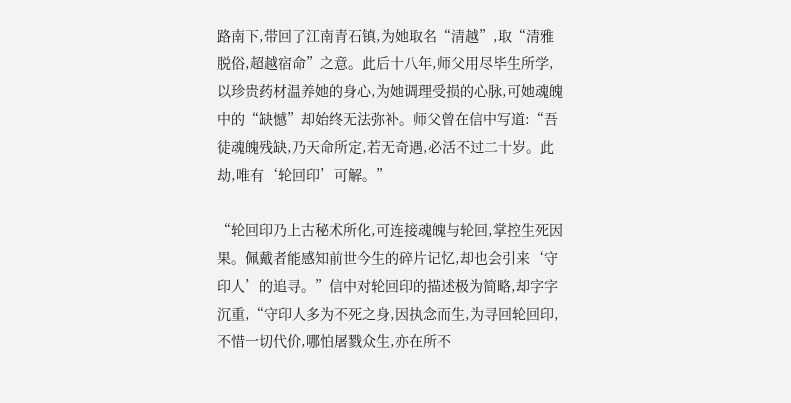路南下,带回了江南青石镇,为她取名“清越”,取“清雅脱俗,超越宿命”之意。此后十八年,师父用尽毕生所学,以珍贵药材温养她的身心,为她调理受损的心脉,可她魂魄中的“缺憾”却始终无法弥补。师父曾在信中写道:“吾徒魂魄残缺,乃天命所定,若无奇遇,必活不过二十岁。此劫,唯有‘轮回印’可解。”

“轮回印乃上古秘术所化,可连接魂魄与轮回,掌控生死因果。佩戴者能感知前世今生的碎片记忆,却也会引来‘守印人’的追寻。”信中对轮回印的描述极为简略,却字字沉重,“守印人多为不死之身,因执念而生,为寻回轮回印,不惜一切代价,哪怕屠戮众生,亦在所不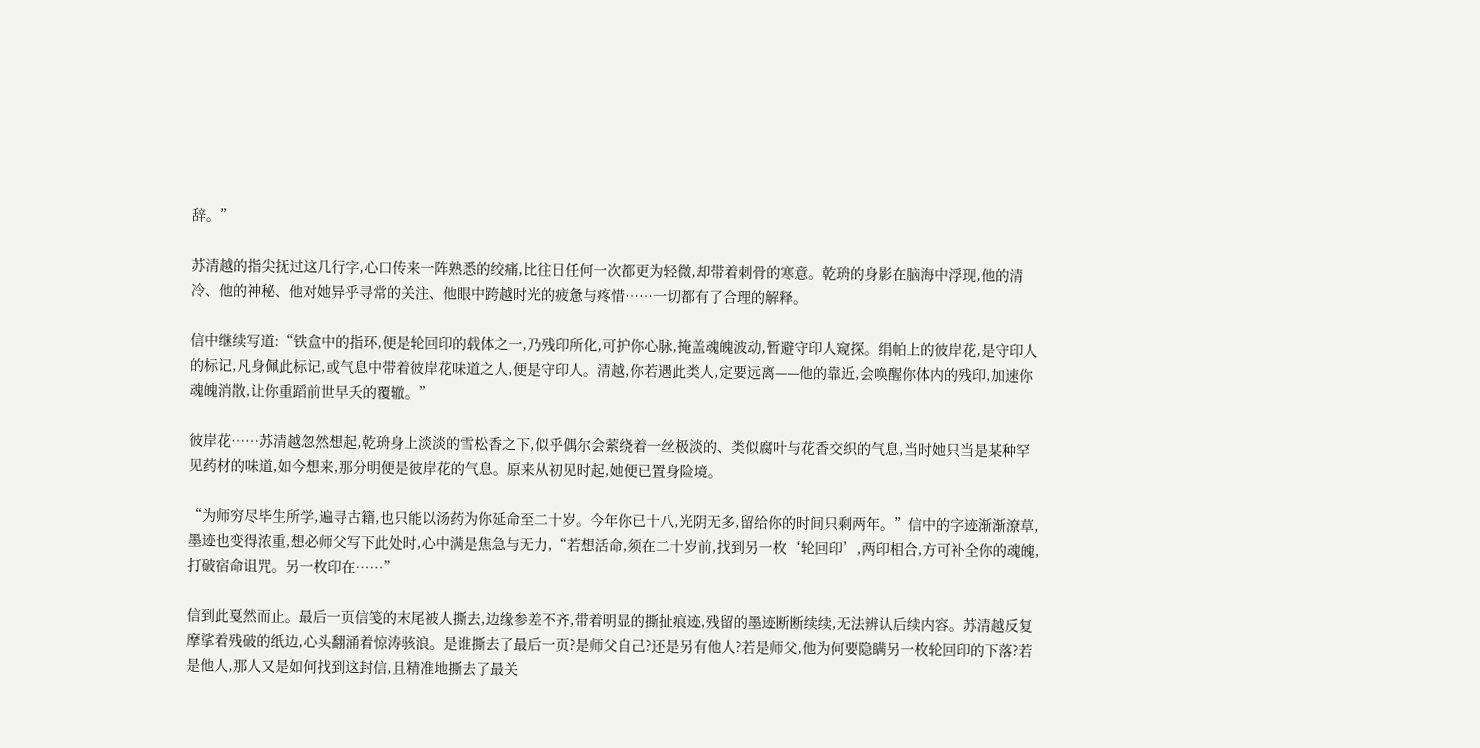辞。”

苏清越的指尖抚过这几行字,心口传来一阵熟悉的绞痛,比往日任何一次都更为轻微,却带着刺骨的寒意。乾珘的身影在脑海中浮现,他的清冷、他的神秘、他对她异乎寻常的关注、他眼中跨越时光的疲惫与疼惜……一切都有了合理的解释。

信中继续写道:“铁盒中的指环,便是轮回印的载体之一,乃残印所化,可护你心脉,掩盖魂魄波动,暂避守印人窥探。绢帕上的彼岸花,是守印人的标记,凡身佩此标记,或气息中带着彼岸花味道之人,便是守印人。清越,你若遇此类人,定要远离——他的靠近,会唤醒你体内的残印,加速你魂魄消散,让你重蹈前世早夭的覆辙。”

彼岸花……苏清越忽然想起,乾珘身上淡淡的雪松香之下,似乎偶尔会萦绕着一丝极淡的、类似腐叶与花香交织的气息,当时她只当是某种罕见药材的味道,如今想来,那分明便是彼岸花的气息。原来从初见时起,她便已置身险境。

“为师穷尽毕生所学,遍寻古籍,也只能以汤药为你延命至二十岁。今年你已十八,光阴无多,留给你的时间只剩两年。”信中的字迹渐渐潦草,墨迹也变得浓重,想必师父写下此处时,心中满是焦急与无力,“若想活命,须在二十岁前,找到另一枚‘轮回印’,两印相合,方可补全你的魂魄,打破宿命诅咒。另一枚印在……”

信到此戛然而止。最后一页信笺的末尾被人撕去,边缘参差不齐,带着明显的撕扯痕迹,残留的墨迹断断续续,无法辨认后续内容。苏清越反复摩挲着残破的纸边,心头翻涌着惊涛骇浪。是谁撕去了最后一页?是师父自己?还是另有他人?若是师父,他为何要隐瞒另一枚轮回印的下落?若是他人,那人又是如何找到这封信,且精准地撕去了最关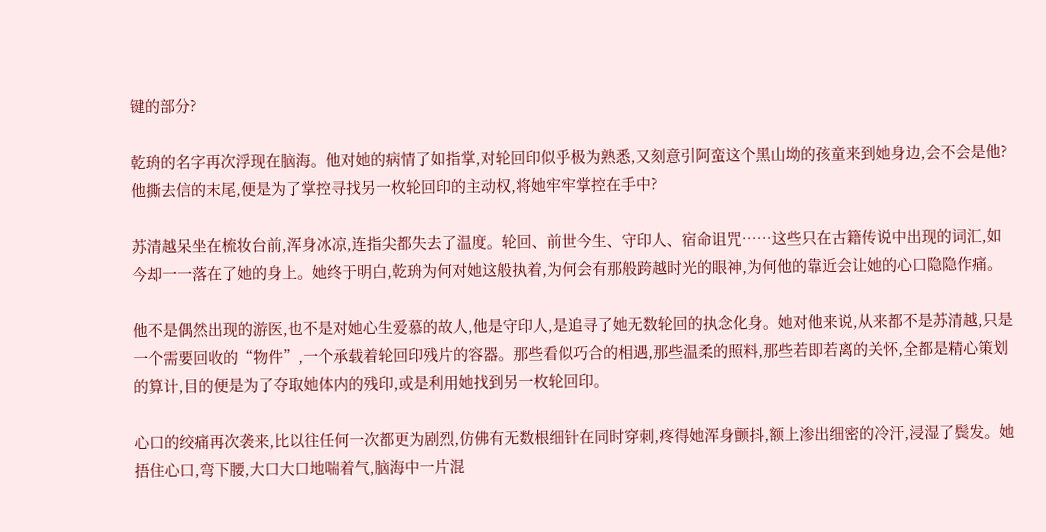键的部分?

乾珘的名字再次浮现在脑海。他对她的病情了如指掌,对轮回印似乎极为熟悉,又刻意引阿蛮这个黑山坳的孩童来到她身边,会不会是他?他撕去信的末尾,便是为了掌控寻找另一枚轮回印的主动权,将她牢牢掌控在手中?

苏清越呆坐在梳妆台前,浑身冰凉,连指尖都失去了温度。轮回、前世今生、守印人、宿命诅咒……这些只在古籍传说中出现的词汇,如今却一一落在了她的身上。她终于明白,乾珘为何对她这般执着,为何会有那般跨越时光的眼神,为何他的靠近会让她的心口隐隐作痛。

他不是偶然出现的游医,也不是对她心生爱慕的故人,他是守印人,是追寻了她无数轮回的执念化身。她对他来说,从来都不是苏清越,只是一个需要回收的“物件”,一个承载着轮回印残片的容器。那些看似巧合的相遇,那些温柔的照料,那些若即若离的关怀,全都是精心策划的算计,目的便是为了夺取她体内的残印,或是利用她找到另一枚轮回印。

心口的绞痛再次袭来,比以往任何一次都更为剧烈,仿佛有无数根细针在同时穿刺,疼得她浑身颤抖,额上渗出细密的冷汗,浸湿了鬓发。她捂住心口,弯下腰,大口大口地喘着气,脑海中一片混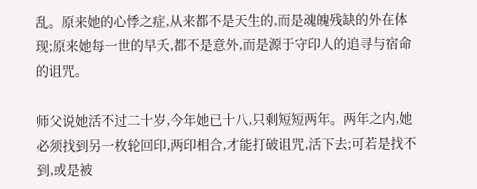乱。原来她的心悸之症,从来都不是天生的,而是魂魄残缺的外在体现;原来她每一世的早夭,都不是意外,而是源于守印人的追寻与宿命的诅咒。

师父说她活不过二十岁,今年她已十八,只剩短短两年。两年之内,她必须找到另一枚轮回印,两印相合,才能打破诅咒,活下去;可若是找不到,或是被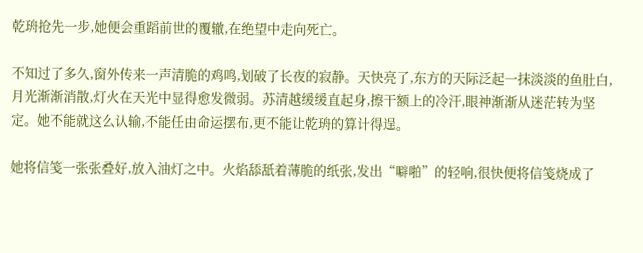乾珘抢先一步,她便会重蹈前世的覆辙,在绝望中走向死亡。

不知过了多久,窗外传来一声清脆的鸡鸣,划破了长夜的寂静。天快亮了,东方的天际泛起一抹淡淡的鱼肚白,月光渐渐消散,灯火在天光中显得愈发微弱。苏清越缓缓直起身,擦干额上的冷汗,眼神渐渐从迷茫转为坚定。她不能就这么认输,不能任由命运摆布,更不能让乾珘的算计得逞。

她将信笺一张张叠好,放入油灯之中。火焰舔舐着薄脆的纸张,发出“噼啪”的轻响,很快便将信笺烧成了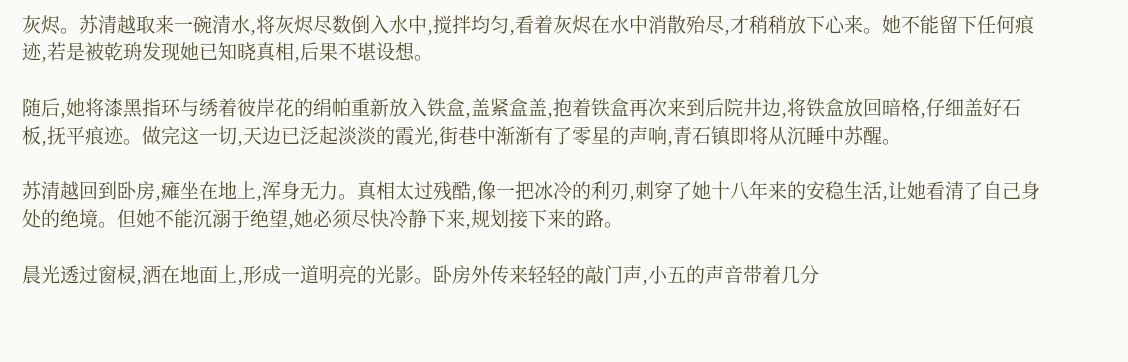灰烬。苏清越取来一碗清水,将灰烬尽数倒入水中,搅拌均匀,看着灰烬在水中消散殆尽,才稍稍放下心来。她不能留下任何痕迹,若是被乾珘发现她已知晓真相,后果不堪设想。

随后,她将漆黑指环与绣着彼岸花的绢帕重新放入铁盒,盖紧盒盖,抱着铁盒再次来到后院井边,将铁盒放回暗格,仔细盖好石板,抚平痕迹。做完这一切,天边已泛起淡淡的霞光,街巷中渐渐有了零星的声响,青石镇即将从沉睡中苏醒。

苏清越回到卧房,瘫坐在地上,浑身无力。真相太过残酷,像一把冰冷的利刃,刺穿了她十八年来的安稳生活,让她看清了自己身处的绝境。但她不能沉溺于绝望,她必须尽快冷静下来,规划接下来的路。

晨光透过窗棂,洒在地面上,形成一道明亮的光影。卧房外传来轻轻的敲门声,小五的声音带着几分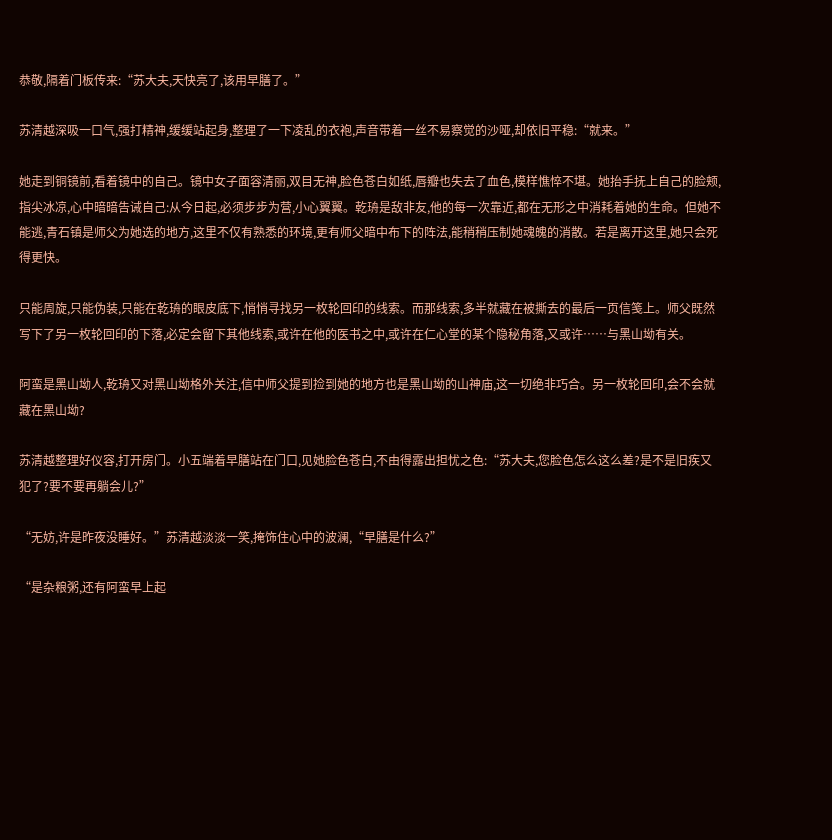恭敬,隔着门板传来:“苏大夫,天快亮了,该用早膳了。”

苏清越深吸一口气,强打精神,缓缓站起身,整理了一下凌乱的衣袍,声音带着一丝不易察觉的沙哑,却依旧平稳:“就来。”

她走到铜镜前,看着镜中的自己。镜中女子面容清丽,双目无神,脸色苍白如纸,唇瓣也失去了血色,模样憔悴不堪。她抬手抚上自己的脸颊,指尖冰凉,心中暗暗告诫自己:从今日起,必须步步为营,小心翼翼。乾珘是敌非友,他的每一次靠近,都在无形之中消耗着她的生命。但她不能逃,青石镇是师父为她选的地方,这里不仅有熟悉的环境,更有师父暗中布下的阵法,能稍稍压制她魂魄的消散。若是离开这里,她只会死得更快。

只能周旋,只能伪装,只能在乾珘的眼皮底下,悄悄寻找另一枚轮回印的线索。而那线索,多半就藏在被撕去的最后一页信笺上。师父既然写下了另一枚轮回印的下落,必定会留下其他线索,或许在他的医书之中,或许在仁心堂的某个隐秘角落,又或许……与黑山坳有关。

阿蛮是黑山坳人,乾珘又对黑山坳格外关注,信中师父提到捡到她的地方也是黑山坳的山神庙,这一切绝非巧合。另一枚轮回印,会不会就藏在黑山坳?

苏清越整理好仪容,打开房门。小五端着早膳站在门口,见她脸色苍白,不由得露出担忧之色:“苏大夫,您脸色怎么这么差?是不是旧疾又犯了?要不要再躺会儿?”

“无妨,许是昨夜没睡好。”苏清越淡淡一笑,掩饰住心中的波澜,“早膳是什么?”

“是杂粮粥,还有阿蛮早上起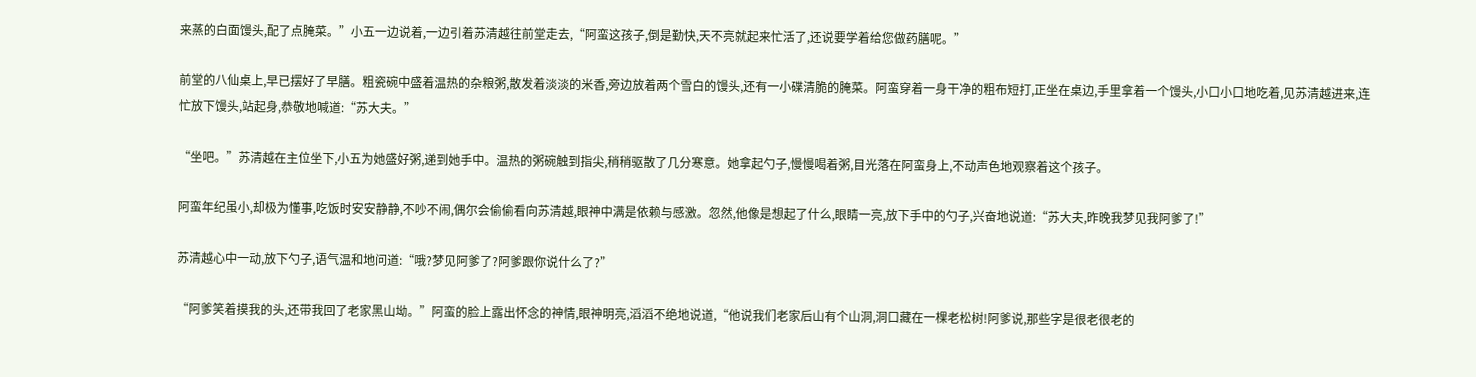来蒸的白面馒头,配了点腌菜。”小五一边说着,一边引着苏清越往前堂走去,“阿蛮这孩子,倒是勤快,天不亮就起来忙活了,还说要学着给您做药膳呢。”

前堂的八仙桌上,早已摆好了早膳。粗瓷碗中盛着温热的杂粮粥,散发着淡淡的米香,旁边放着两个雪白的馒头,还有一小碟清脆的腌菜。阿蛮穿着一身干净的粗布短打,正坐在桌边,手里拿着一个馒头,小口小口地吃着,见苏清越进来,连忙放下馒头,站起身,恭敬地喊道:“苏大夫。”

“坐吧。”苏清越在主位坐下,小五为她盛好粥,递到她手中。温热的粥碗触到指尖,稍稍驱散了几分寒意。她拿起勺子,慢慢喝着粥,目光落在阿蛮身上,不动声色地观察着这个孩子。

阿蛮年纪虽小,却极为懂事,吃饭时安安静静,不吵不闹,偶尔会偷偷看向苏清越,眼神中满是依赖与感激。忽然,他像是想起了什么,眼睛一亮,放下手中的勺子,兴奋地说道:“苏大夫,昨晚我梦见我阿爹了!”

苏清越心中一动,放下勺子,语气温和地问道:“哦?梦见阿爹了?阿爹跟你说什么了?”

“阿爹笑着摸我的头,还带我回了老家黑山坳。”阿蛮的脸上露出怀念的神情,眼神明亮,滔滔不绝地说道,“他说我们老家后山有个山洞,洞口藏在一棵老松树!阿爹说,那些字是很老很老的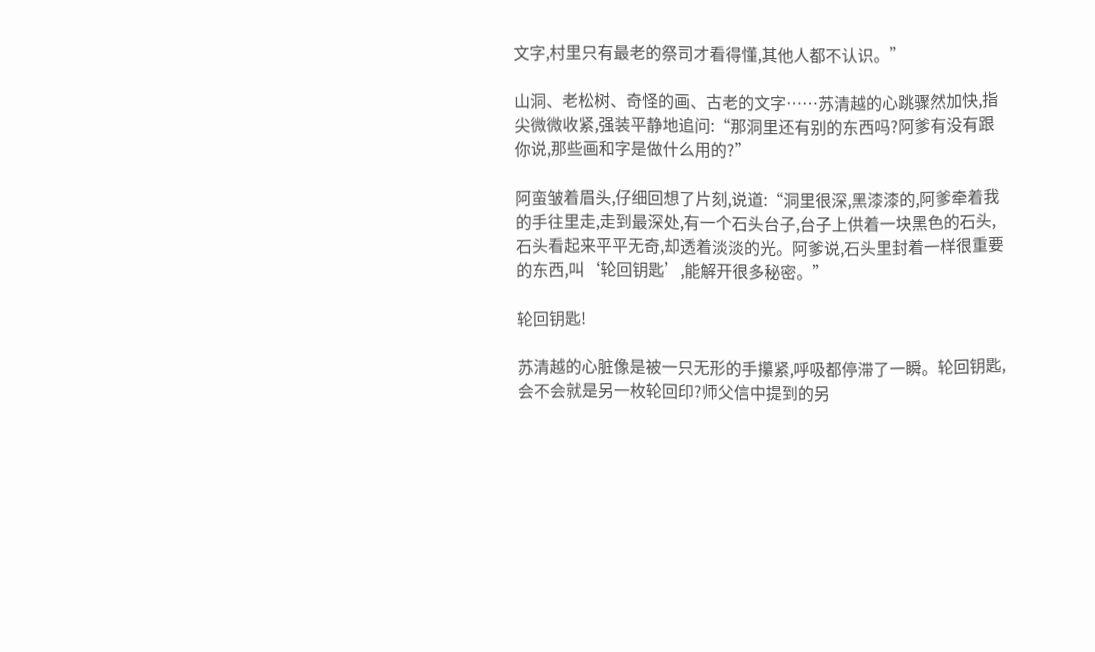文字,村里只有最老的祭司才看得懂,其他人都不认识。”

山洞、老松树、奇怪的画、古老的文字……苏清越的心跳骤然加快,指尖微微收紧,强装平静地追问:“那洞里还有别的东西吗?阿爹有没有跟你说,那些画和字是做什么用的?”

阿蛮皱着眉头,仔细回想了片刻,说道:“洞里很深,黑漆漆的,阿爹牵着我的手往里走,走到最深处,有一个石头台子,台子上供着一块黑色的石头,石头看起来平平无奇,却透着淡淡的光。阿爹说,石头里封着一样很重要的东西,叫‘轮回钥匙’,能解开很多秘密。”

轮回钥匙!

苏清越的心脏像是被一只无形的手攥紧,呼吸都停滞了一瞬。轮回钥匙,会不会就是另一枚轮回印?师父信中提到的另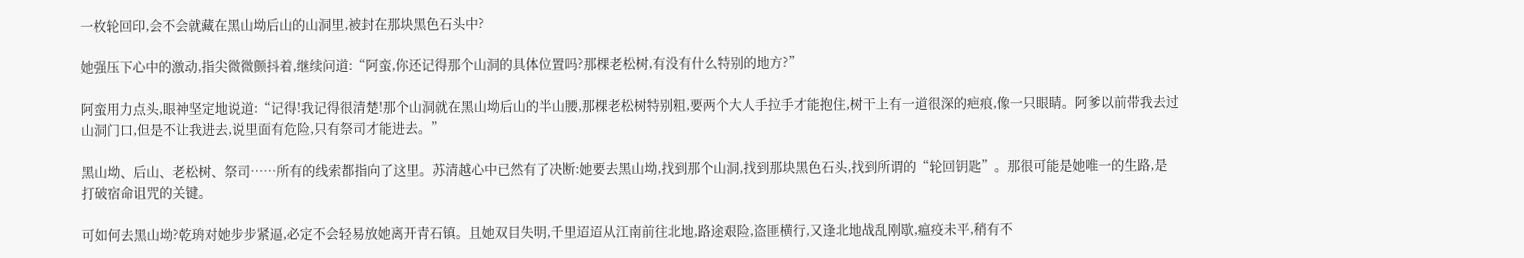一枚轮回印,会不会就藏在黑山坳后山的山洞里,被封在那块黑色石头中?

她强压下心中的激动,指尖微微颤抖着,继续问道:“阿蛮,你还记得那个山洞的具体位置吗?那棵老松树,有没有什么特别的地方?”

阿蛮用力点头,眼神坚定地说道:“记得!我记得很清楚!那个山洞就在黑山坳后山的半山腰,那棵老松树特别粗,要两个大人手拉手才能抱住,树干上有一道很深的疤痕,像一只眼睛。阿爹以前带我去过山洞门口,但是不让我进去,说里面有危险,只有祭司才能进去。”

黑山坳、后山、老松树、祭司……所有的线索都指向了这里。苏清越心中已然有了决断:她要去黑山坳,找到那个山洞,找到那块黑色石头,找到所谓的“轮回钥匙”。那很可能是她唯一的生路,是打破宿命诅咒的关键。

可如何去黑山坳?乾珘对她步步紧逼,必定不会轻易放她离开青石镇。且她双目失明,千里迢迢从江南前往北地,路途艰险,盗匪横行,又逢北地战乱刚歇,瘟疫未平,稍有不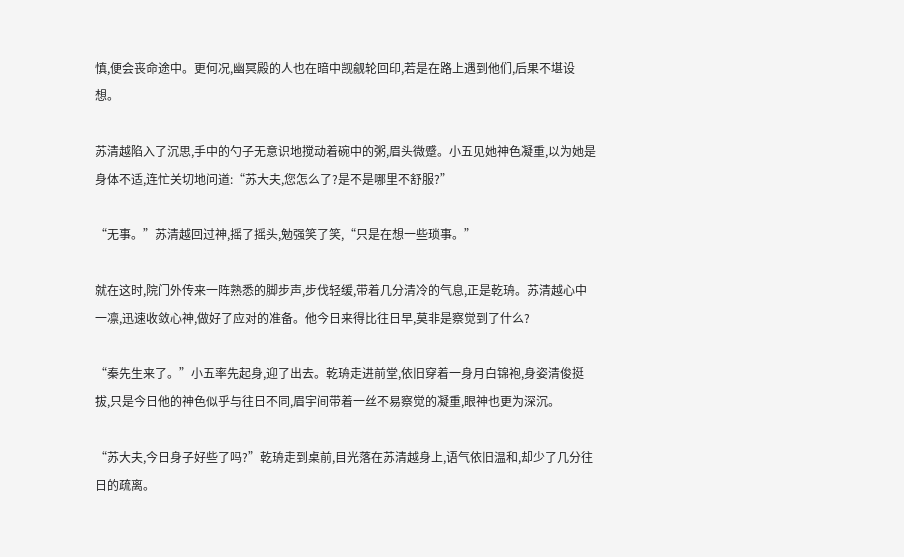慎,便会丧命途中。更何况,幽冥殿的人也在暗中觊觎轮回印,若是在路上遇到他们,后果不堪设想。

苏清越陷入了沉思,手中的勺子无意识地搅动着碗中的粥,眉头微蹙。小五见她神色凝重,以为她是身体不适,连忙关切地问道:“苏大夫,您怎么了?是不是哪里不舒服?”

“无事。”苏清越回过神,摇了摇头,勉强笑了笑,“只是在想一些琐事。”

就在这时,院门外传来一阵熟悉的脚步声,步伐轻缓,带着几分清冷的气息,正是乾珘。苏清越心中一凛,迅速收敛心神,做好了应对的准备。他今日来得比往日早,莫非是察觉到了什么?

“秦先生来了。”小五率先起身,迎了出去。乾珘走进前堂,依旧穿着一身月白锦袍,身姿清俊挺拔,只是今日他的神色似乎与往日不同,眉宇间带着一丝不易察觉的凝重,眼神也更为深沉。

“苏大夫,今日身子好些了吗?”乾珘走到桌前,目光落在苏清越身上,语气依旧温和,却少了几分往日的疏离。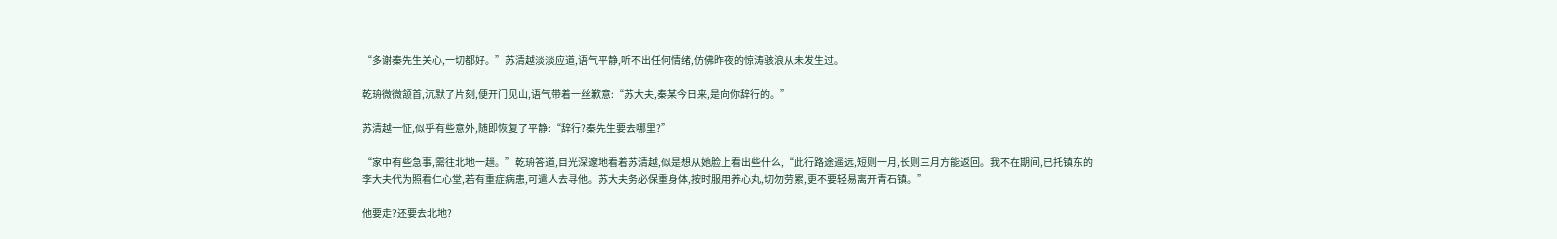“多谢秦先生关心,一切都好。”苏清越淡淡应道,语气平静,听不出任何情绪,仿佛昨夜的惊涛骇浪从未发生过。

乾珘微微颔首,沉默了片刻,便开门见山,语气带着一丝歉意:“苏大夫,秦某今日来,是向你辞行的。”

苏清越一怔,似乎有些意外,随即恢复了平静:“辞行?秦先生要去哪里?”

“家中有些急事,需往北地一趟。”乾珘答道,目光深邃地看着苏清越,似是想从她脸上看出些什么,“此行路途遥远,短则一月,长则三月方能返回。我不在期间,已托镇东的李大夫代为照看仁心堂,若有重症病患,可遣人去寻他。苏大夫务必保重身体,按时服用养心丸,切勿劳累,更不要轻易离开青石镇。”

他要走?还要去北地?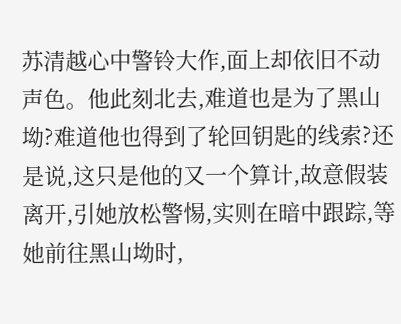苏清越心中警铃大作,面上却依旧不动声色。他此刻北去,难道也是为了黑山坳?难道他也得到了轮回钥匙的线索?还是说,这只是他的又一个算计,故意假装离开,引她放松警惕,实则在暗中跟踪,等她前往黑山坳时,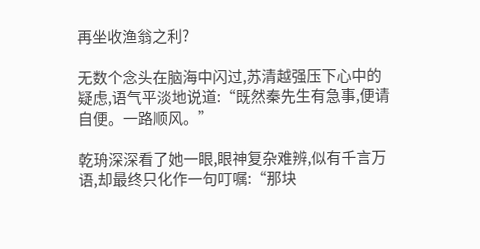再坐收渔翁之利?

无数个念头在脑海中闪过,苏清越强压下心中的疑虑,语气平淡地说道:“既然秦先生有急事,便请自便。一路顺风。”

乾珘深深看了她一眼,眼神复杂难辨,似有千言万语,却最终只化作一句叮嘱:“那块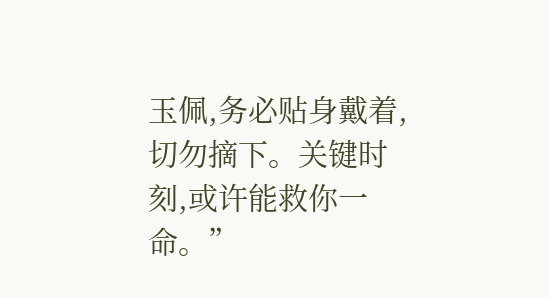玉佩,务必贴身戴着,切勿摘下。关键时刻,或许能救你一命。”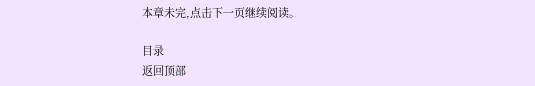本章未完,点击下一页继续阅读。

目录
返回顶部